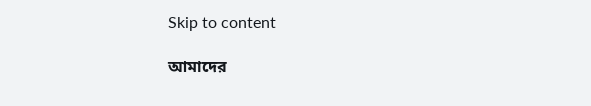Skip to content

আমাদের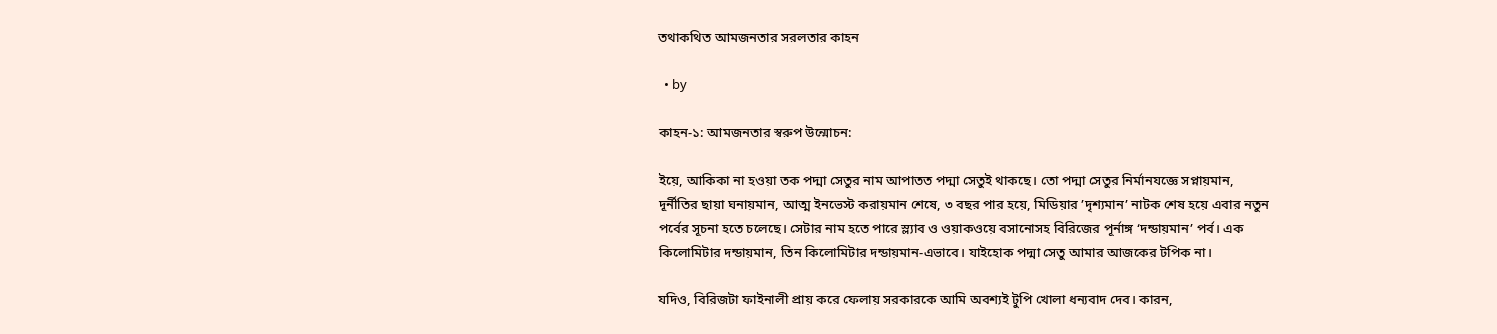তথাকথিত আমজনতার সরলতার কাহন

  • by

কাহন-১: আমজনতার স্বরুপ উন্মোচন:

ইয়ে, আকিকা না হওয়া তক পদ্মা সেতুর নাম আপাতত পদ্মা সেতুই থাকছে। তো পদ্মা সেতুর নির্মানযজ্ঞে সপ্নায়মান, দূর্নীতির ছায়া ঘনায়মান, আত্ম ইনভেস্ট করায়মান শেষে, ৩ বছর পার হয়ে, মিডিয়ার ’দৃশ্যমান’ নাটক শেষ হয়ে এবার নতুন পর্বের সূচনা হতে চলেছে। সেটার নাম হতে পারে স্ল্যাব ও ওয়াকওয়ে বসানোসহ বিরিজের পূর্নাঙ্গ ‘দন্ডায়মান’ পর্ব। এক কিলোমিটার দন্ডায়মান, তিন কিলোমিটার দন্ডায়মান-এভাবে। যাইহোক পদ্মা সেতু আমার আজকের টপিক না।

যদিও, বিরিজটা ফাইনালী প্রায় করে ফেলায় সরকারকে আমি অবশ্যই টুপি খোলা ধন্যবাদ দেব। কারন,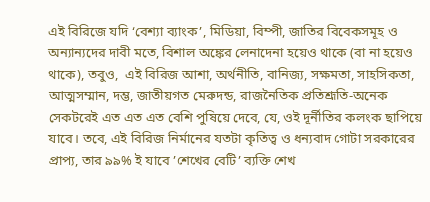এই বিরিজে যদি ‘বেশ্যা ব্যাংক’, মিডিয়া, বিম্পী, জাতির বিবেকসমূহ ও অন্যান্যদের দাবী মতে, বিশাল অঙ্কের লেনাদেনা হয়েও থাকে (বা না হয়েও থাকে), তবুও,  এই বিরিজ আশা, অর্থনীতি, বানিজ্য, সক্ষমতা, সাহসিকতা, আত্মসম্মান, দম্ভ, জাতীয়গত মেরুদন্ড, রাজনৈতিক প্রতিশ্রূতি-অনেক সেকটরেই এত এত এত বেশি পুষিয়ে দেবে, যে, ওই দূর্নীতির কলংক ছাপিয়ে যাবে। তবে, এই বিরিজ নির্মানের যতটা কৃতিত্ব ও ধন্যবাদ গোটা সরকারের প্রাপ্য, তার ৯৯% ই যাবে ’শেখের বেটি’ ব্যক্তি শেখ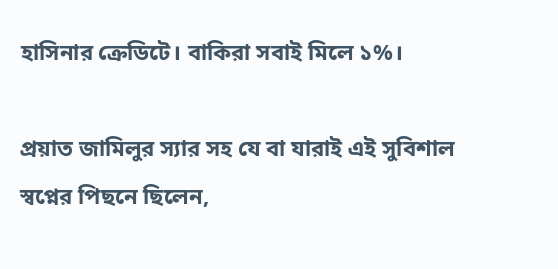হাসিনার ক্রেডিটে। বাকিরা সবাই মিলে ১%।

প্রয়াত জামিলুর স্যার সহ যে বা যারাই এই সুবিশাল স্বপ্নের পিছনে ছিলেন,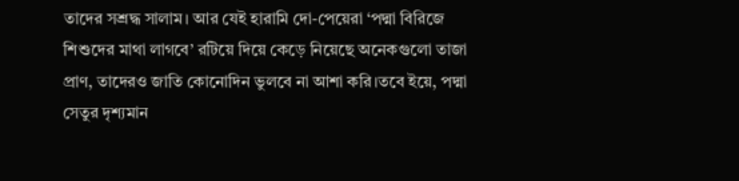তাদের সশ্রদ্ধ সালাম। আর যেই হারামি দো-পেয়েরা ‘পদ্মা বিরিজে শিশুদের মাথা লাগবে’ রটিয়ে দিয়ে কেড়ে নিয়েছে অনেকগুলো তাজা প্রাণ, তাদেরও জাতি কোনোদিন ভুলবে না আশা করি।তবে ইয়ে, পদ্মা সেতুর দৃশ্যমান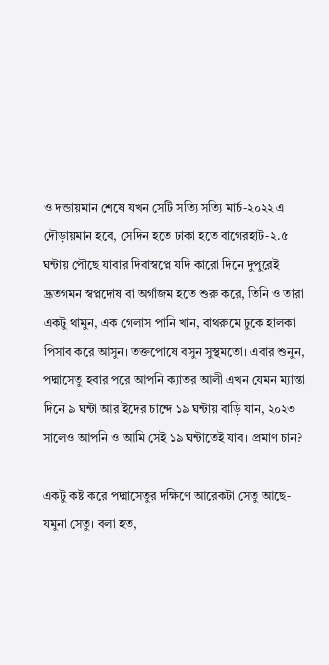ও দন্ডায়মান শেষে যখন সেটি সত্যি সত্যি মার্চ-২০২২ এ দৌড়ায়মান হবে, সেদিন হতে ঢাকা হতে বাগেরহাট-২.৫ ঘন্টায় পৌছে যাবার দিবাস্বপ্নে যদি কারো দিনে দুপুরেই দ্রূতগমন স্বপ্নদোষ বা অর্গাজম হতে শুরু করে, তিনি ও তারা একটু থামুন, এক গেলাস পানি খান, বাথরুমে ঢুকে হালকা পিসাব করে আসুন। তক্তপোষে বসুন সুস্থমতো। এবার শুনুন, পদ্মাসেতু হবার পরে আপনি ক্যাতর আলী এখন যেমন ম্যান্তা দিনে ৯ ঘন্টা আর ইদের চান্দে ১৯ ঘন্টায় বাড়ি যান, ২০২৩ সালেও আপনি ও আমি সেই ১৯ ঘন্টাতেই যাব। প্রমাণ চান?

একটু কষ্ট করে পদ্মাসেতুর দক্ষিণে আরেকটা সেতু আছে-যমুনা সেতু। বলা হত,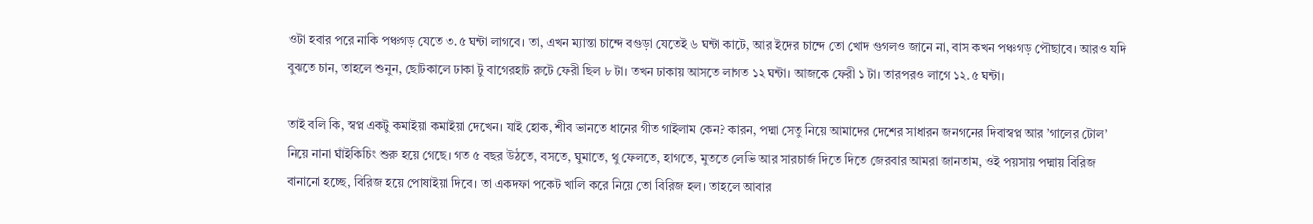ওটা হবার পরে নাকি পঞ্চগড় যেতে ৩.৫ ঘন্টা লাগবে। তা, এখন ম্যান্তা চান্দে বগুড়া যেতেই ৬ ঘন্টা কাটে, আর ইদের চান্দে তো খোদ গুগলও জানে না, বাস কখন পঞ্চগড় পৌছাবে। আরও ‍যদি বুঝতে চান, তাহলে শুনুন, ছোটকালে ঢাকা টু বাগেরহাট রুটে ফেরী ছিল ৮ টা। তখন ঢাকায় আসতে লাগত ১২ ঘন্টা। আজকে ফেরী ১ টা। তারপরও লাগে ১২.৫ ঘন্টা।

তাই বলি কি, স্বপ্ন একটু কমাইয়া কমাইয়া দেখেন। যাই হোক, শীব ভানতে ধানের গীত গাইলাম কেন? কারন, পদ্মা সেতু নিয়ে আমাদের দেশের সাধারন জনগনের দিবাস্বপ্ন আর ’গালের টোল’ নিয়ে নানা ঘাঁইকিচিং শুরু হয়ে গেছে। গত ৫ বছর উঠতে, বসতে, ঘুমাতে, থু ফেলতে, হাগতে, মুততে লেভি আর সারচার্জ দিতে দিতে জেরবার আমরা জানতাম, ওই পয়সায় পদ্মায় বিরিজ বানানো হচ্ছে, বিরিজ হয়ে পোষাইয়া দিবে। তা একদফা পকেট খালি করে নিয়ে তো বিরিজ হল। তাহলে আবার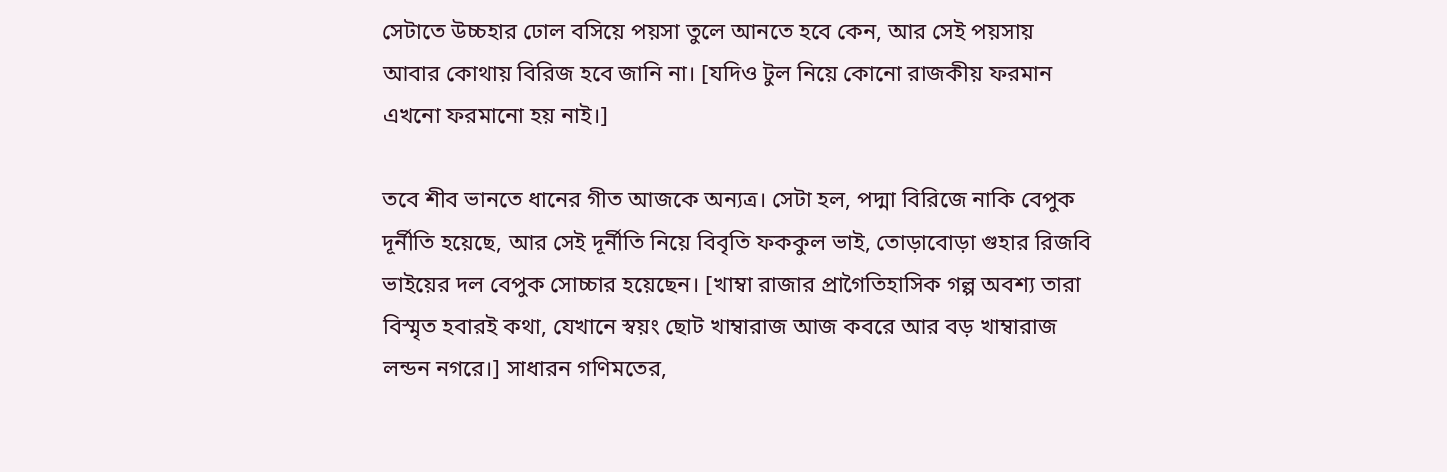সেটাতে উচ্চহার ঢোল বসিয়ে পয়সা তুলে আনতে হবে কেন, আর সেই পয়সায় আবার কোথায় বিরিজ হবে জানি না। [যদিও টুল নিয়ে কোনো রাজকীয় ফরমান এখনো ফরমানো হয় নাই।]

তবে শীব ভানতে ধানের গীত আজকে অন্যত্র। সেটা হল, পদ্মা বিরিজে নাকি বেপুক দূর্নীতি হয়েছে, আর সেই দূর্নীতি নিয়ে বিবৃতি ফককুল ভাই, তোড়াবোড়া গুহার রিজবি ভাইয়ের দল বেপুক সোচ্চার হয়েছেন। [খাম্বা রাজার প্রাগৈতিহাসিক গল্প অবশ্য তারা বিস্মৃত হবারই কথা, যেখানে স্বয়ং ছোট খাম্বারাজ আজ কবরে আর বড় খাম্বারাজ লন্ডন নগরে।] সাধারন গণিমতের,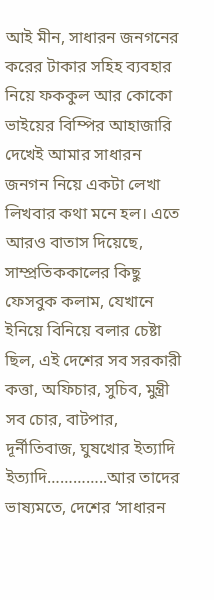আই মীন, সাধারন জনগনের করের টাকার সহিহ ব্যবহার নিয়ে ফককুল আর কোকো ভাইয়ের বিম্পির আহাজারি দেখেই আমার সাধারন জনগন নিয়ে একটা লেখা লিখবার কথা মনে হল। এতে আরও বাতাস দিয়েছে, সাম্প্রতিককালের কিছু ফেসবুক কলাম, যেখানে ইনিয়ে বিনিয়ে বলার চেষ্টা ছিল, এই দেশের সব সরকারী কত্তা, অফিচার, সুচিব, মুন্ত্রী সব চোর, বাটপার, দূর্নীতিবাজ, ঘুষখোর ইত্যাদি ইত্যাদি…………..আর তাদের ভাষ্যমতে, দেশের ‘সাধারন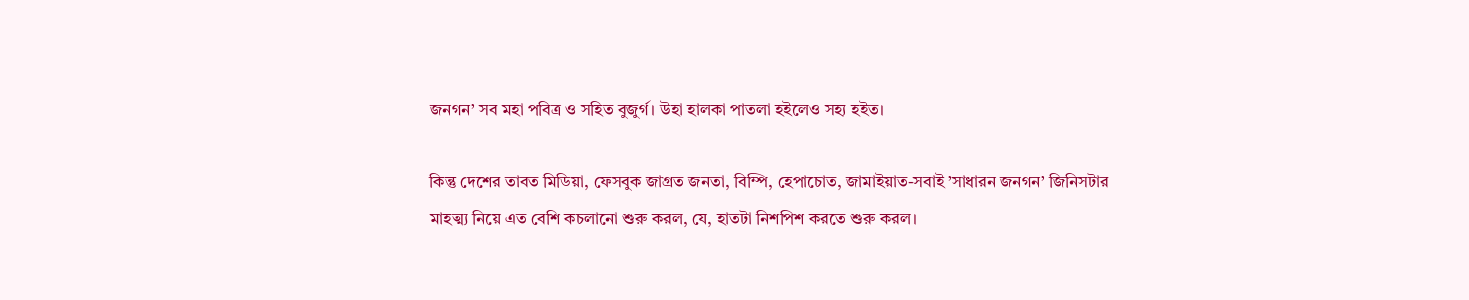জনগন’ সব মহা পবিত্র ও সহিত বুজুর্গ। উহা হালকা পাতলা হইলেও সহ্য হইত।

কিন্তু দেশের তাবত মিডিয়া, ফেসবুক জাগ্রত জনতা, বিম্পি, হেপাচোত, জামাইয়াত-সবাই ’সাধারন জনগন’ জিনিসটার মাহত্ম্য নিয়ে এত বেশি কচলানো শুরু করল, যে, হাতটা নিশপিশ করতে শুরু করল।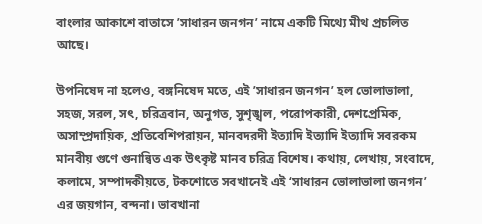বাংলার আকাশে বাতাসে ’সাধারন জনগন’ নামে একটি মিথ্যে মীথ প্রচলিত আছে।

উপনিষেদ না হলেও, বঙ্গনিষেদ মতে, এই ’সাধারন জনগন’ হল ভোলাভালা, সহজ, সরল, সৎ, চরিত্রবান, অনুগত, সুশৃঙ্খল, পরোপকারী, দেশপ্রেমিক, অসাম্প্রদায়িক, প্রতিবেশিপরায়ন, মানবদরদী ইত্যাদি ইত্যাদি ইত্যাদি সবরকম মানবীয় গুণে গুনান্বিত এক উৎকৃষ্ট মানব চরিত্র বিশেষ। কথায়, লেখায়, সংবাদে, কলামে, সম্পাদকীয়তে, টকশোতে সবখানেই এই ‘সাধারন ভোলাভালা জনগন’ এর জয়গান, বন্দনা। ভাবখানা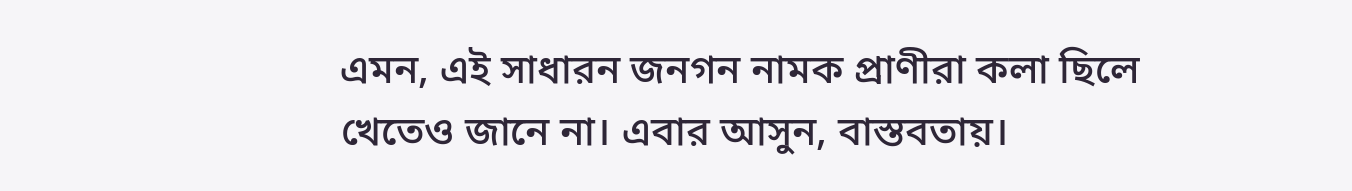এমন, এই সাধারন জনগন নামক প্রাণীরা কলা ছিলে খেতেও জানে না। এবার আসুন, বাস্তবতায়।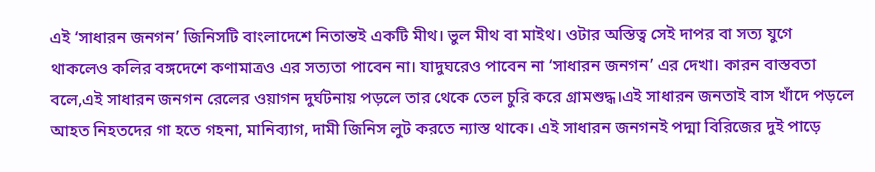এই ‘সাধারন জনগন’ জিনিসটি বাংলাদেশে নিতান্তই একটি মীথ। ভুল মীথ বা মাইথ। ওটার অস্তিত্ব সেই দাপর বা সত্য যুগে থাকলেও কলির বঙ্গদেশে কণামাত্রও এর সত্যতা পাবেন না। যাদুঘরেও পাবেন না ‘সাধারন জনগন’ এর দেখা। কারন বাস্তবতা বলে,এই সাধারন জনগন রেলের ওয়াগন দুর্ঘটনায় পড়লে তার থেকে তেল চুরি করে গ্রামশুদ্ধ।এই সাধারন জনতাই বাস খাঁদে পড়লে আহত নিহতদের গা হতে গহনা, মানিব্যাগ, দামী জিনিস লুট করতে ন্যাস্ত থাকে। এই সাধারন জনগনই পদ্মা বিরিজের দুই পাড়ে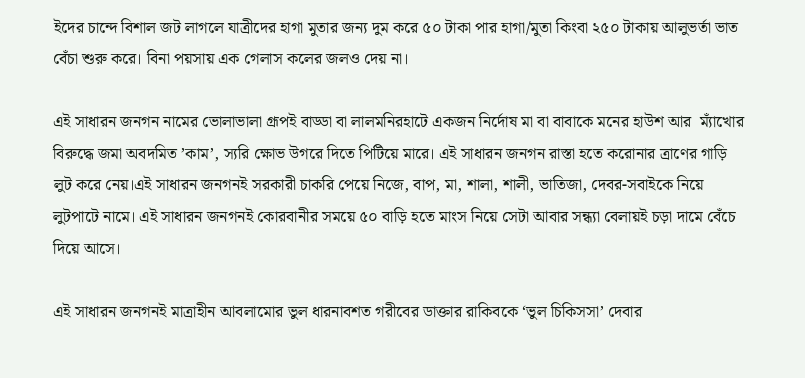ইদের চান্দে বিশাল জট লাগলে যাত্রীদের হাগা মুতার জন্য দুম করে ৫০ টাকা পার হাগা/মুতা কিংবা ২৫০ টাকায় আলুভর্তা ভাত বেঁচা শুরু করে। বিনা পয়সায় এক গেলাস কলের জলও দেয় না।

এই সাধারন জনগন নামের ভোলাভালা গ্রূপই বাড্ডা বা লালমনিরহাটে একজন নির্দোষ মা বা বাবাকে মনের হাউশ আর  ম্যাঁখোর বিরুদ্ধে জমা অবদমিত ’কাম’, স্যরি ক্ষোভ উগরে দিতে পিটিয়ে মারে। এই সাধারন জনগন রাস্তা হতে করোনার ত্রাণের গাড়ি লুট করে নেয়।এই সাধারন জনগনই সরকারী চাকরি পেয়ে নিজে, বাপ, মা, শালা, শালী, ভাতিজা, দেবর-সবাইকে নিয়ে লুটপাটে নামে। এই সাধারন জনগনই কোরবানীর সময়ে ৫০ বাড়ি হতে মাংস নিয়ে সেটা আবার সন্ধ্যা বেলায়ই চড়া দামে বেঁচে দিয়ে আসে।

এই সাধারন জনগনই মাত্রাহীন আবলামোর ভুল ধারনাবশত গরীবের ডাক্তার রাকিবকে ‘ভুল চিকিসসা’ দেবার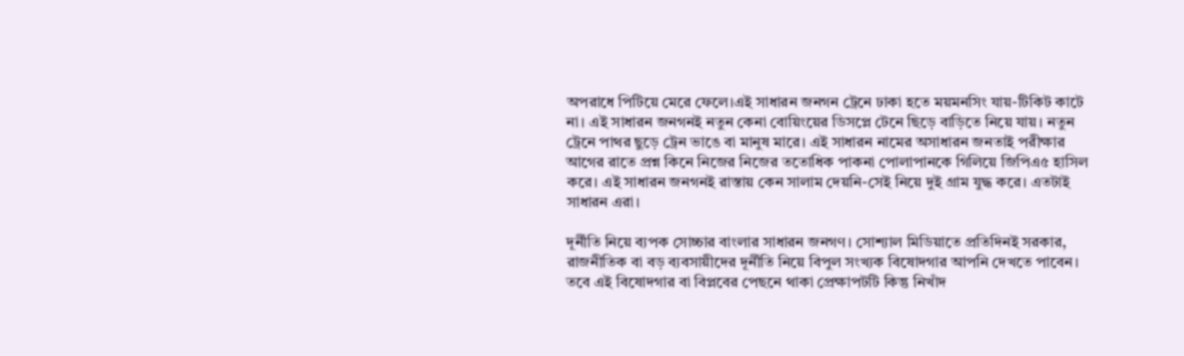অপরাধে পিটিয়ে মেরে ফেলে।এই সাধারন জনগন ট্রেনে ঢাকা হতে ময়মনসিং যায়-টিকিট কাটে না। এই সাধারন জনগনই নতুন কেনা বোয়িংয়ের ডিসপ্লে টেনে ছিড়ে বাড়িতে নিয়ে যায়। নতুন ট্রেনে পাথর ছুড়ে ট্রেন ভাঙে বা মানুষ মারে। এই সাধারন নামের অসাধারন জনতাই পরীক্ষার আগের রাতে প্রশ্ন কিনে নিজের নিজের ততোধিক পাকনা পোলাপানকে গিলিয়ে জিপিএ৫ হাসিল করে। এই সাধারন জনগনই রাস্তায় কেন সালাম দেয়নি-সেই নিয়ে দুই গ্রাম যুদ্ধ করে। এতটাই সাধারন এরা।

দূর্নীতি নিয়ে ব্যপক সোচ্চার বাংলার সাধারন জনগণ। সোশ্যাল মিডিয়াতে প্রতিদিনই সরকার, রাজনীতিক বা বড় ব্যবসায়ীদের দূর্নীতি নিয়ে বিপুল সংখ্যক বিষোদগার আপনি দেখতে পাবেন। তবে এই বিষোদগার বা বিপ্লবের পেছনে থাকা প্রেক্ষাপটটি কিন্তু নিখাঁদ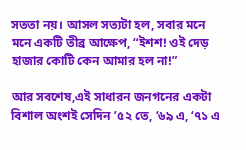সততা নয়। আসল সত্যটা হল, সবার মনে মনে একটি তীব্র আক্ষেপ, “ইশশ! ওই দেড় হাজার কোটি কেন আমার হল না!”

আর সবশেষ,এই সাধারন জনগনের একটা বিশাল অংশই সেদিন ’৫২ তে, ‘৬৯ এ, ‘৭১ এ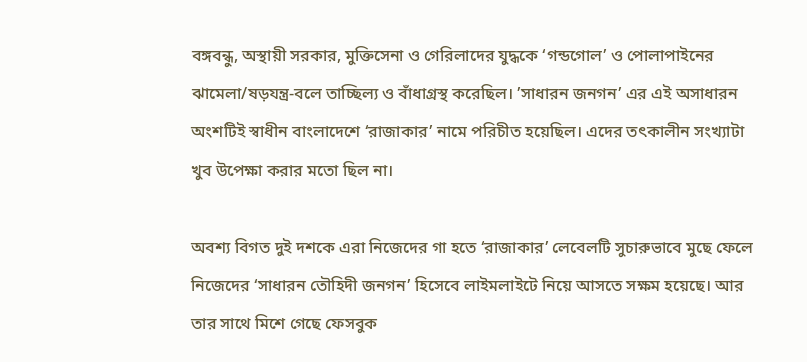বঙ্গবন্ধু, অস্থায়ী সরকার, মুক্তিসেনা ও গেরিলাদের যুদ্ধকে ‘গন্ডগোল’ ও পোলাপাইনের ঝামেলা/ষড়যন্ত্র-বলে তাচ্ছিল্য ও বাঁধাগ্রস্থ করেছিল। ’সাধারন জনগন’ এর এই অসাধারন অংশটিই স্বাধীন বাংলাদেশে ‘রাজাকার’ নামে পরিচীত হয়েছিল। এদের তৎকালীন সংখ্যাটা খুব উপেক্ষা করার মতো ছিল না।

অবশ্য বিগত দুই দশকে এরা নিজেদের গা হতে ‘রাজাকার’ লেবেলটি সুচারুভাবে মুছে ফেলে নিজেদের ‘সাধারন তৌহিদী জনগন’ হিসেবে লাইমলাইটে নিয়ে আসতে সক্ষম হয়েছে। আর তার সাথে মিশে গেছে ফেসবুক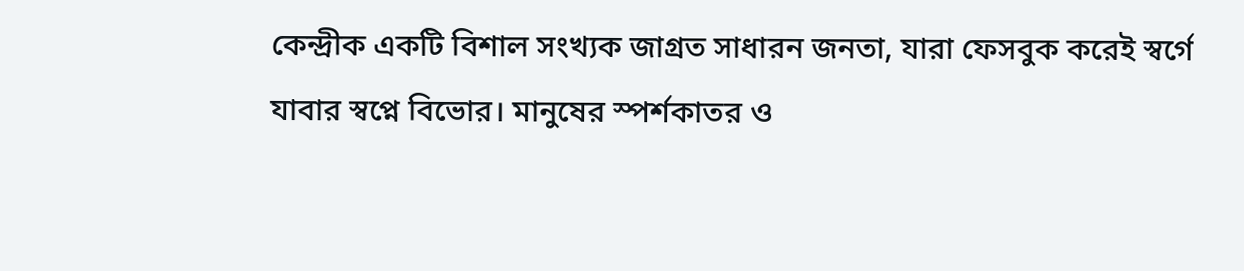কেন্দ্রীক একটি বিশাল সংখ্যক জাগ্রত সাধারন জনতা, যারা ফেসবুক করেই স্বর্গে যাবার স্বপ্নে বিভোর। মানুষের স্পর্শকাতর ও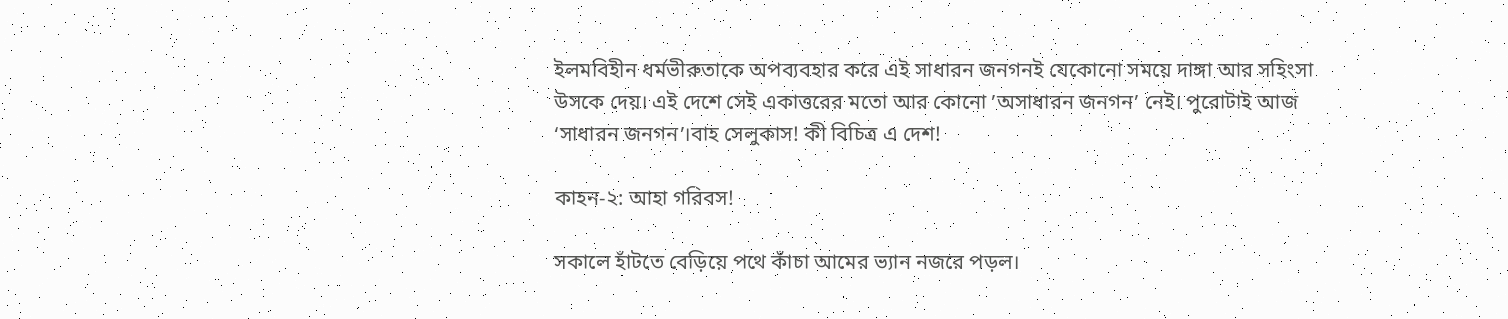ইলমবিহীন ধর্মভীরুতাকে অপব্যবহার করে এই সাধারন জনগনই যেকোনো সময়ে দাঙ্গা আর সহিংসা উসকে দেয়। এই দেশে সেই একাত্তরের মতো আর কোনো ’অসাধারন জনগন’ নেই। পুরোটাই আজ ‘সাধারন জনগন’।বাহ সেলুকাস! কী বিচিত্র এ দেশ!

কাহন-২: আহা গরিবস!

সকালে হাঁটতে বেড়িয়ে পথে কাঁচা আমের ভ্যান নজরে পড়ল।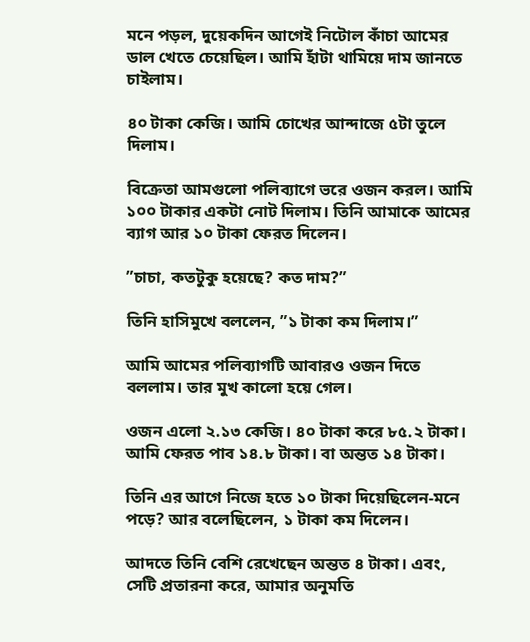মনে পড়ল, দুয়েকদিন আগেই নিটোল কাঁচা আমের ডাল খেতে চেয়েছিল। আমি হাঁটা থামিয়ে দাম জানতে চাইলাম।

৪০ টাকা কেজি। আমি চোখের আন্দাজে ৫টা তুলে দিলাম।

বিক্রেতা আমগুলো পলিব্যাগে ভরে ওজন করল। আমি ১০০ টাকার একটা নোট দিলাম। তিনি আমাকে আমের ব্যাগ আর ১০ টাকা ফেরত দিলেন।

”চাচা, কতটুকু হয়েছে? কত দাম?”

তিনি হাসিমুখে বললেন, ”১ টাকা কম দিলাম।”

আমি আমের পলিব্যাগটি আবারও ওজন দিতে বললাম। তার মুখ কালো হয়ে গেল।

ওজন এলো ২.১৩ কেজি। ৪০ টাকা করে ৮৫.২ টাকা। আমি ফেরত পাব ১৪.৮ টাকা। বা অন্তত ১৪ টাকা।

তিনি এর আগে নিজে হতে ১০ টাকা দিয়েছিলেন-মনে পড়ে? আর বলেছিলেন, ১ টাকা কম দিলেন।

আদতে তিনি বেশি রেখেছেন অন্তত ৪ টাকা। এবং, সেটি প্রতারনা করে, আমার অনুমতি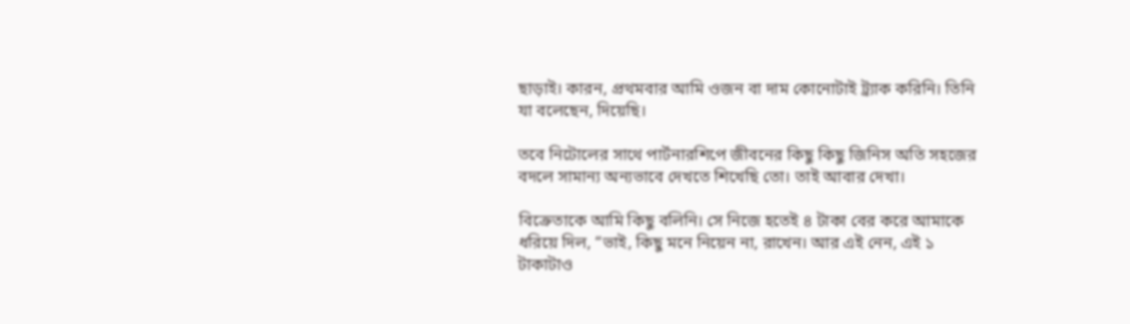ছাড়াই। কারন, প্রথমবার আমি ওজন বা দাম কোনোটাই ট্র্যাক করিনি। তিনি যা বলেছেন, দিয়েছি।

তবে নিটোলের সাথে পার্টনারশিপে জীবনের কিছু কিছু জিনিস অতি সহজের বদলে সামান্য অন্যভাবে দেখতে শিখেছি তো। তাই আবার দেখা।

বিক্রেতাকে আমি কিছু বলিনি। সে নিজে হতেই ৪ টাকা বের করে আমাকে ধরিয়ে দিল, “ভাই, কিছু মনে নিয়েন না, রাখেন। আর এই নেন, এই ১ টাকাটাও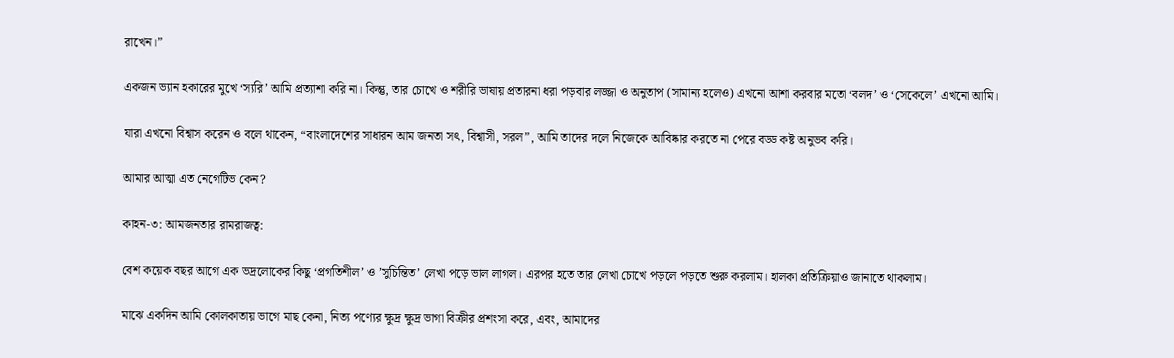রাখেন।”

একজন ভ্যান হকারের মুখে ‘স্যরি’ আমি প্রত্যাশা করি না। কিন্তু, তার চোখে ও শরীরি ভাষায় প্রতারনা ধরা পড়বার লজ্জা ও অনুতাপ (সামান্য হলেও) এখনো আশা করবার মতো ‘বলদ’ ও ‘সেকেলে’ এখনো আমি।

যারা এখনো বিশ্বাস করেন ও বলে থাকেন, “বাংলাদেশের সাধারন আম জনতা সৎ, বিশ্বাসী, সরল”, আমি তাদের দলে নিজেকে আবিষ্কার করতে না পেরে বড্ড কষ্ট অনুভব করি।

আমার আত্মা এত নেগেটিভ কেন?

কাহন-৩: আমজনতার রামরাজত্ব:

বেশ কয়েক বছর আগে এক ভদ্রলোকের কিছু ‘প্রগতিশীল’ ও ’সুচিন্তিত’ লেখা পড়ে ভাল লাগল। এরপর হতে তার লেখা চোখে পড়লে পড়তে শুরু করলাম। হালকা প্রতিক্রিয়াও জানাতে থাকলাম।

মাঝে একদিন আমি কোলকাতায় ভাগে মাছ কেনা, নিত্য পণ্যের ক্ষুদ্র ক্ষুদ্র ভাগা বিক্রীর প্রশংসা করে, এবং, আমাদের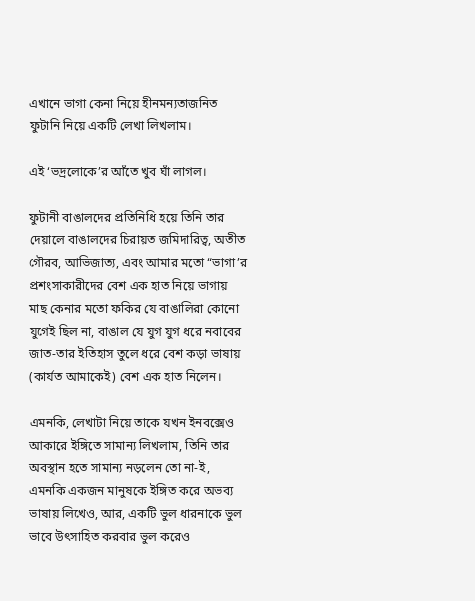এখানে ভাগা কেনা নিয়ে হীনমন্যতাজনিত ফুটানি নিয়ে একটি লেখা লিখলাম।

এই ‘ভদ্রলোকে’র আঁতে খুব ঘাঁ লাগল।

ফুটানী বাঙালদের প্রতিনিধি হয়ে তিনি তার দেয়ালে বাঙালদের চিরায়ত জমিদারিত্ব, অতীত গৌরব, আভিজাত্য, এবং আমার মতো “ভাগা’র প্রশংসাকারীদের বেশ এক হাত নিয়ে ভাগায় মাছ কেনার মতো ফকির যে বাঙালিরা কোনো যুগেই ছিল না, বাঙাল যে যুগ যুগ ধরে নবাবের জাত-তার ইতিহাস তুলে ধরে বেশ কড়া ভাষায় (কার্যত আমাকেই) বেশ এক হাত নিলেন।

এমনকি, লেখাটা নিয়ে তাকে যখন ইনবক্সেও আকারে ইঙ্গিতে সামান্য লিখলাম, তিনি তার অবস্থান হতে সামান্য নড়লেন তো না-ই, এমনকি একজন মানুষকে ইঙ্গিত করে অভব্য ভাষায় লিখেও, আর, একটি ভুল ধারনাকে ভুল ভাবে উৎসাহিত করবার ভুল করেও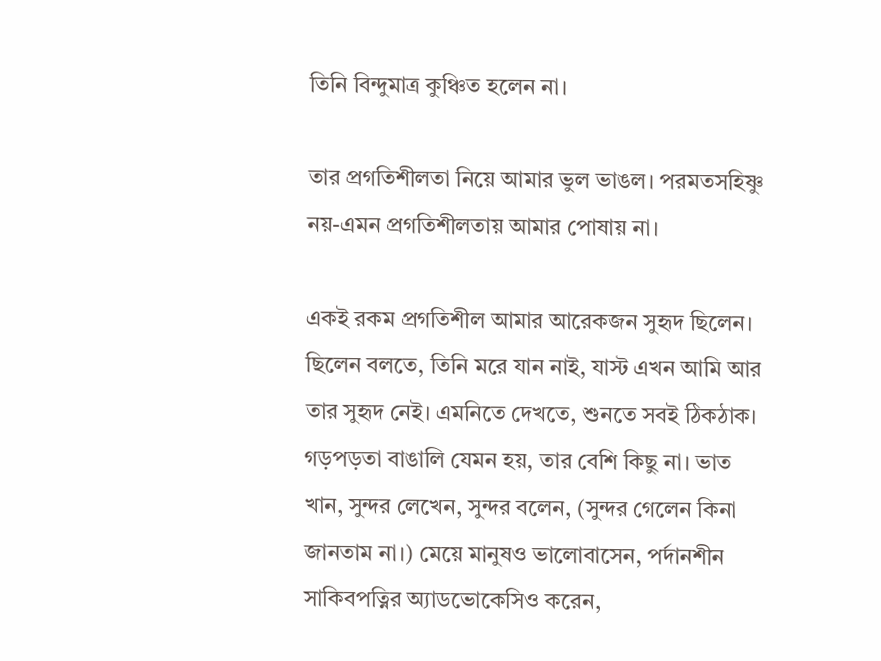তিনি বিন্দুমাত্র কুঞ্চিত হলেন না।

তার প্রগতিশীলতা নিয়ে আমার ভুল ভাঙল। পরমতসহিষ্ণু নয়-এমন প্রগতিশীলতায় আমার পোষায় না।

একই রকম প্রগতিশীল আমার আরেকজন সুহৃদ ছিলেন। ছিলেন বলতে, তিনি মরে যান নাই, যাস্ট এখন আমি আর তার সুহৃদ নেই। এমনিতে দেখতে, শুনতে সবই ঠিকঠাক। গড়পড়তা বাঙালি যেমন হয়, তার বেশি কিছু না। ভাত খান, সুন্দর লেখেন, সুন্দর বলেন, (সুন্দর গেলেন কিনা জানতাম না।) মেয়ে মানুষও ভালোবাসেন, পর্দানশীন সাকিবপত্নির অ্যাডভোকেসিও করেন,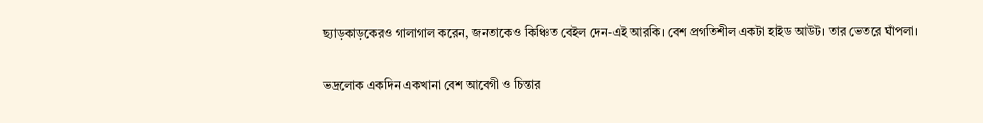ছ্যাড়কাড়কেরও গালাগাল করেন, জনতাকেও কিঞ্চিত বেইল দেন-এই আরকি। বেশ প্রগতিশীল একটা হাইড আউট। তার ভেতরে ঘাঁপলা।

ভদ্রলোক একদিন একখানা বেশ আবেগী ও চিন্তার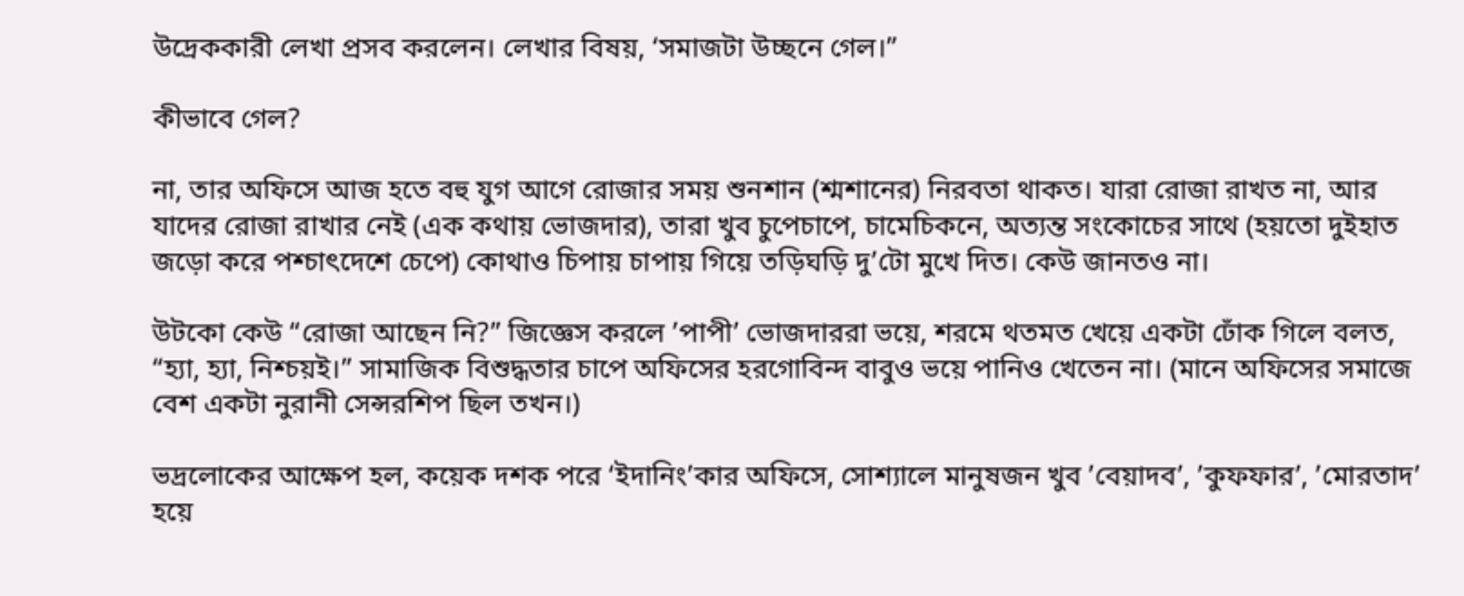উদ্রেককারী লেখা প্রসব করলেন। লেখার বিষয়, ‘সমাজটা উচ্ছনে গেল।”

কীভাবে গেল?

না, তার অফিসে আজ হতে বহু যুগ আগে রোজার সময় শুনশান (শ্মশানের) নিরবতা থাকত। যারা রোজা রাখত না, আর যাদের রোজা রাখার নেই (এক কথায় ভোজদার), তারা খুব চুপেচাপে, চামেচিকনে, অত্যন্ত সংকোচের সাথে (হয়তো দুইহাত জড়ো করে পশ্চাৎদেশে চেপে) কোথাও চিপায় চাপায় গিয়ে তড়িঘড়ি দু’টো মুখে দিত। কেউ জানতও না।

উটকো কেউ “রোজা আছেন নি?” জিজ্ঞেস করলে ’পাপী’ ভোজদাররা ভয়ে, শরমে থতমত খেয়ে একটা ঢোঁক গিলে বলত, “হ্যা, হ্যা, নিশ্চয়ই।” সামাজিক বিশুদ্ধতার চাপে অফিসের হরগোবিন্দ বাবুও ভয়ে পানিও খেতেন না। (মানে অফিসের সমাজে বেশ একটা নুরানী সেন্সরশিপ ছিল তখন।)

ভদ্রলোকের আক্ষেপ হল, কয়েক দশক পরে ‘ইদানিং’কার অফিসে, সোশ্যালে মানুষজন খুব ’বেয়াদব’, ’কুফফার’, ’মোরতাদ’ হয়ে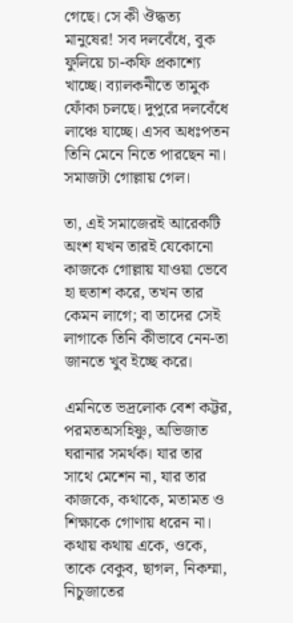গেছে। সে কী ঔদ্ধত্য মানুষের! সব দলবেঁধে, বুক ফুলিয়ে চা-কফি প্রকাশ্যে খাচ্ছে। ব্যালকনীতে তামুক ফোঁকা চলছে। দুপুরে দলবেঁধে লাঞ্চে যাচ্ছে। এসব অধঃপতন তিনি মেনে নিতে পারছেন না। সমাজটা গোল্লায় গেল।

তা, এই সমাজেরই আরেকটি অংশ যখন তারই যেকোনো কাজকে গোল্লায় যাওয়া ভেবে হা হুতাশ করে, তখন তার কেমন লাগে; বা তাদের সেই লাগাকে তিনি কীভাবে নেন-তা জানতে খুব ইচ্ছে করে।

এমনিতে ভদ্রলোক বেশ কট্টর, পরমতঅসহিষ্ণু, অভিজাত ঘরানার সমর্থক। যার তার সাথে মেশেন না, যার তার কাজকে, কথাকে, মতামত ও শিক্ষাকে গোণায় ধরেন না। কথায় কথায় একে, ওকে, তাকে বেকুব, ছাগল, নিকম্মা, নিচুজাতের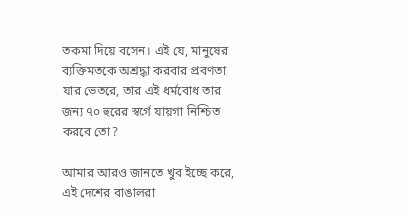তকমা দিয়ে বসেন। এই যে, মানুষের ব্যক্তিমতকে অশ্রদ্ধা করবার প্রবণতা যার ভেতরে, তার এই ধর্মবোধ তার জন্য ৭০ হুরের স্বর্গে যায়গা নিশ্চিত করবে তো?

আমার আরও জানতে খুব ইচ্ছে করে, এই দেশের বাঙালরা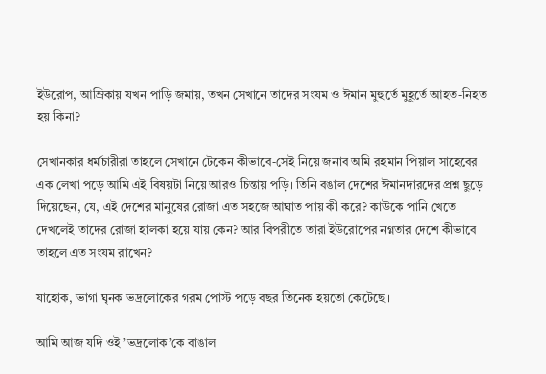ইউরোপ, আম্রিকায় যখন পাড়ি জমায়, তখন সেখানে তাদের সংযম ও ঈমান মুহুর্তে মুহূর্তে আহত-নিহত হয় কিনা?

সেখানকার ধর্মচারীরা তাহলে সেখানে টেকেন কীভাবে-সেই নিয়ে জনাব অমি রহমান পিয়াল সাহেবের এক লেখা পড়ে আমি এই বিষয়টা নিয়ে আরও চিন্তায় পড়ি। তিনি বঙাল দেশের ঈমানদারদের প্রশ্ন ছুড়ে দিয়েছেন, যে, এই দেশের মানুষের রোজা এত সহজে আঘাত পায় কী করে? কাউকে পানি খেতে দেখলেই তাদের রোজা হালকা হয়ে যায় কেন? আর বিপরীতে তারা ইউরোপের নগ্নতার দেশে কীভাবে তাহলে এত সংযম রাখেন?

যাহোক, ভাগা ঘৃনক ভদ্রলোকের গরম পোস্ট পড়ে বছর তিনেক হয়তো কেটেছে।

আমি আজ যদি ওই ’ভদ্রলোক’কে বাঙাল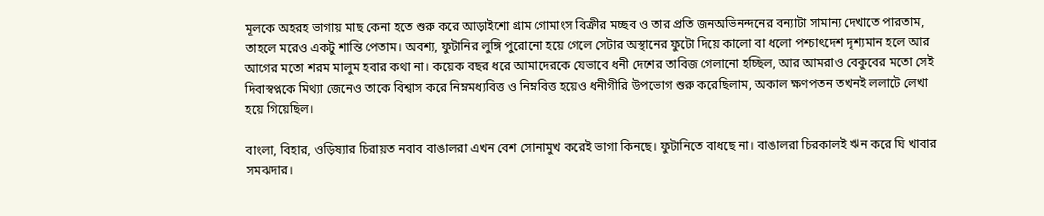মূলকে অহরহ ভাগায় মাছ কেনা হতে শুরু করে আড়াইশো গ্রাম গোমাংস বিক্রীর মচ্ছব ও তার প্রতি জনঅভিনন্দনের বন্যাটা সামান্য দেখাতে পারতাম, তাহলে মরেও একটু শান্তি পেতাম। অবশ্য, ফুটানির লুঙ্গি পুরোনো হয়ে গেলে সেটার অস্থানের ফুটো দিয়ে কালো বা ধলো পশ্চাৎদেশ দৃশ্যমান হলে আর আগের মতো শরম মালুম হবার কথা না। কয়েক বছর ধরে আমাদেরকে যেভাবে ধনী দেশের তাবিজ গেলানো হচ্ছিল, আর আমরাও বেকুবের মতো সেই দিবাস্বপ্নকে মিথ্যা জেনেও তাকে বিশ্বাস করে নিম্নমধ্যবিত্ত ও নিম্নবিত্ত হয়েও ধনীগীরি উপভোগ শুরু করেছিলাম, অকাল ক্ষণপতন তখনই ললাটে লেখা হয়ে গিয়েছিল।

বাংলা, বিহার, ওড়িষ্যার চিরায়ত নবাব বাঙালরা এখন বেশ সোনামুখ করেই ভাগা কিনছে। ফুটানিতে বাধছে না। বাঙালরা চিরকালই ঋন করে ঘি খাবার সমঝদার।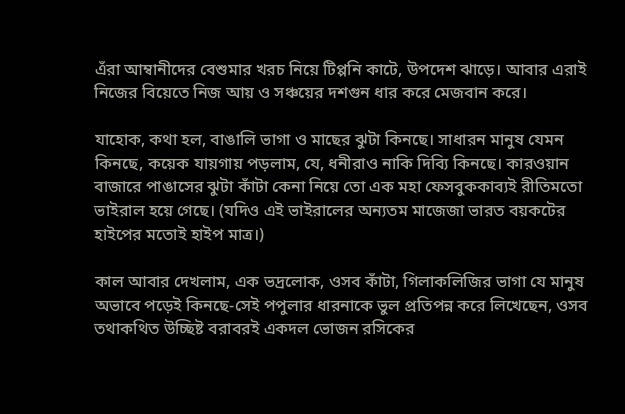এঁরা আম্বানীদের বেশুমার খরচ নিয়ে টিপ্পনি কাটে, উপদেশ ঝাড়ে। আবার এরাই নিজের বিয়েতে নিজ আয় ও সঞ্চয়ের দশগুন ধার করে মেজবান করে।

যাহোক, কথা হল, বাঙালি ভাগা ও মাছের ঝুটা কিনছে। সাধারন মানুষ যেমন কিনছে, কয়েক যায়গায় পড়লাম, যে, ধনীরাও নাকি দিব্যি কিনছে। কারওয়ান বাজারে পাঙাসের ঝুটা কাঁটা কেনা নিয়ে তো এক মহা ফেসবুককাব্যই রীতিমতো ভাইরাল হয়ে গেছে। (যদিও এই ভাইরালের অন্যতম মাজেজা ভারত বয়কটের হাইপের মতোই হাইপ মাত্র।)

কাল আবার দেখলাম, এক ভদ্রলোক, ওসব কাঁটা, গিলাকলিজির ভাগা যে মানুষ অভাবে পড়েই কিনছে-সেই পপুলার ধারনাকে ভুল প্রতিপন্ন করে লিখেছেন, ওসব তথাকথিত উচ্ছিষ্ট বরাবরই একদল ভোজন রসিকের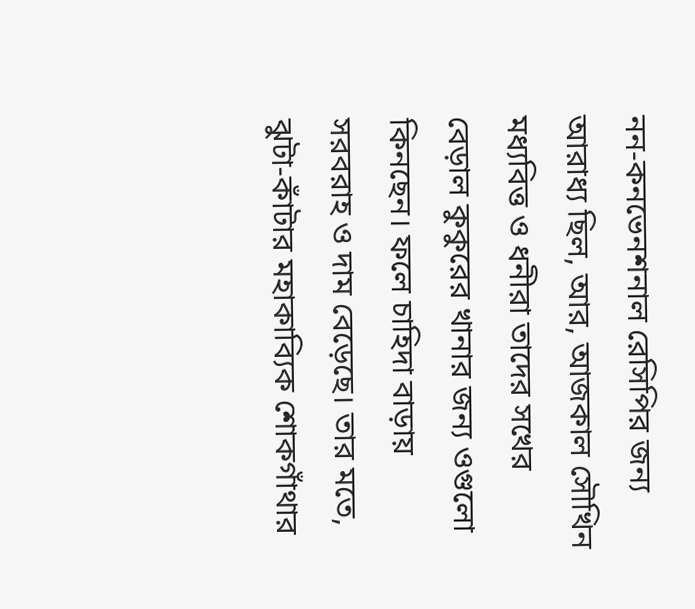নন-কনভেনশনাল রেসিপির জন্য আরাধ্য ছিল, আর, আজকাল সৌখিন মধ্যবিত্ত ও ধনীরা তাদের সখের বেড়াল কুকুরের খানার জন্য ওগুলো কিনছেন। ফলে চাহিদা বাড়ায় সরবরাহ ও দাম বেড়েছে। তার মতে, ঝুটা-কাঁটার মহাকাব্যিক শোকগাঁথার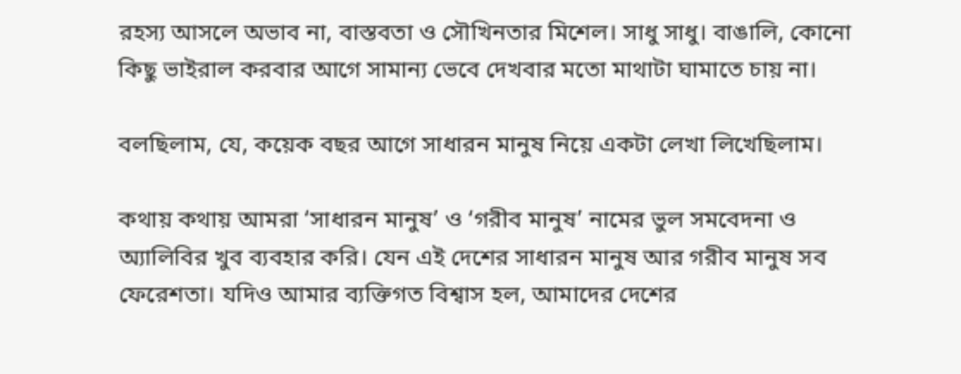রহস্য আসলে অভাব না, বাস্তবতা ও সৌখিনতার মিশেল। সাধু সাধু। বাঙালি, কোনো কিছু ভাইরাল করবার আগে সামান্য ভেবে দেখবার মতো মাথাটা ঘামাতে চায় না।

বলছিলাম, যে, কয়েক বছর আগে সাধারন মানুষ নিয়ে একটা লেখা লিখেছিলাম।

কথায় কথায় আমরা ‘সাধারন মানুষ’ ও ‘গরীব মানুষ’ নামের ভুল সমবেদনা ও অ্যালিবির খুব ব্যবহার করি। যেন এই দেশের সাধারন মানুষ আর গরীব মানুষ সব ফেরেশতা। যদিও আমার ব্যক্তিগত বিশ্বাস হল, আমাদের দেশের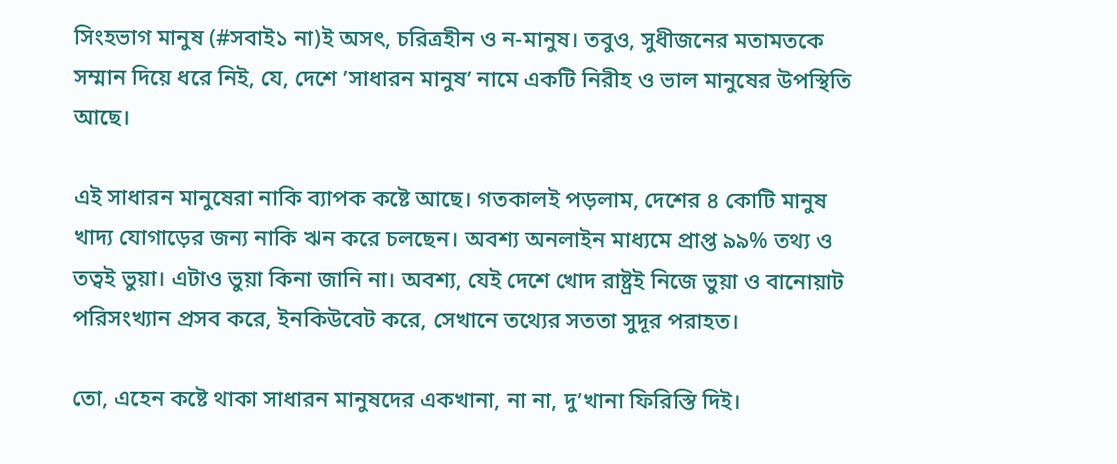সিংহভাগ মানুষ (#সবাই১ না)ই অসৎ, চরিত্রহীন ও ন-মানুষ। তবুও, সুধীজনের মতামতকে সম্মান দিয়ে ধরে নিই, যে, দেশে ’সাধারন মানুষ’ নামে একটি নিরীহ ও ভাল মানুষের উপস্থিতি আছে।

এই সাধারন মানুষেরা নাকি ব্যাপক কষ্টে আছে। গতকালই পড়লাম, দেশের ৪ কোটি মানুষ খাদ্য যোগাড়ের জন্য নাকি ঋন করে চলছেন। অবশ্য অনলাইন মাধ্যমে প্রাপ্ত ৯৯% তথ্য ও তত্বই ভুয়া। এটাও ভুয়া কিনা জানি না। অবশ্য, যেই দেশে খোদ রাষ্ট্রই নিজে ভুয়া ও বানোয়াট পরিসংখ্যান প্রসব করে, ইনকিউবেট করে, সেখানে তথ্যের সততা সুদূর পরাহত।

তো, এহেন কষ্টে থাকা সাধারন মানুষদের একখানা, না না, দু’খানা ফিরিস্তি দিই।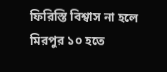ফিরিস্তি বিশ্বাস না হলে মিরপুর ১০ হতে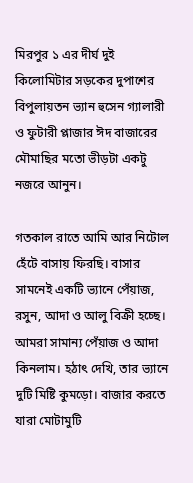মিরপুর ১ এর দীর্ঘ দুই কিলোমিটার সড়কের দুপাশের বিপুলায়তন ভ্যান হুসেন গ্যালারী ও ফুটারী প্লাজার ঈদ বাজারের মৌমাছির মতো ভীড়টা একটু নজরে আনুন।

গতকাল রাতে আমি আর নিটোল হেঁটে বাসায় ফিরছি। বাসার সামনেই একটি ভ্যানে পেঁয়াজ, রসুন, আদা ও আলু বিক্রী হচ্ছে। আমরা সামান্য পেঁয়াজ ও আদা কিনলাম। হঠাৎ দেখি, তার ভ্যানে দুটি মিষ্টি কুমড়ো। বাজার করতে যারা মোটামুটি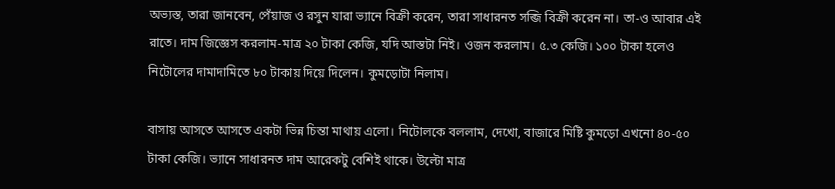অভ্যস্ত, তারা জানবেন, পেঁয়াজ ও রসুন যারা ভ্যানে বিক্রী করেন, তারা সাধারনত সব্জি বিক্রী করেন না। তা-ও আবার এই রাতে। দাম জিজ্ঞেস করলাম-মাত্র ২০ টাকা কেজি, যদি আস্তটা নিই। ওজন করলাম। ৫.৩ কেজি। ১০০ টাকা হলেও নিটোলের দামাদামিতে ৮০ টাকায় দিয়ে দিলেন। কুমড়োটা নিলাম।

বাসায় আসতে আসতে একটা ভিন্ন চিন্তা মাথায় এলো। নিটোলকে বললাম, দেখো, বাজারে মিষ্টি কুমড়ো এখনো ৪০-৫০ টাকা কেজি। ভ্যানে সাধারনত দাম আরেকটু বেশিই থাকে। উল্টো মাত্র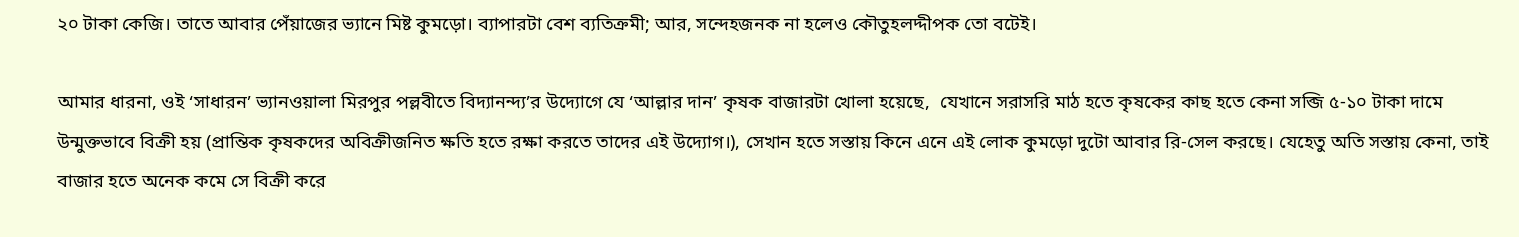২০ টাকা কেজি। তাতে আবার পেঁয়াজের ভ্যানে মিষ্ট কুমড়ো। ব্যাপারটা বেশ ব্যতিক্রমী; আর, সন্দেহজনক না হলেও কৌতুহলদ্দীপক তো বটেই।

আমার ধারনা, ওই ‘সাধারন’ ভ্যানওয়ালা মিরপুর পল্লবীতে বিদ্যানন্দ্য’র উদ্যোগে যে ‘আল্লার দান’ কৃষক বাজারটা খোলা হয়েছে,  যেখানে সরাসরি মাঠ হতে কৃষকের কাছ হতে কেনা সব্জি ৫-১০ টাকা দামে উন্মুক্তভাবে বিক্রী হয় (প্রান্তিক কৃষকদের অবিক্রীজনিত ক্ষতি হতে রক্ষা করতে তাদের এই উদ্যোগ।), সেখান হতে সস্তায় কিনে এনে এই লোক কুমড়ো দুটো আবার রি-সেল করছে। যেহেতু অতি সস্তায় কেনা, তাই বাজার হতে অনেক কমে সে বিক্রী করে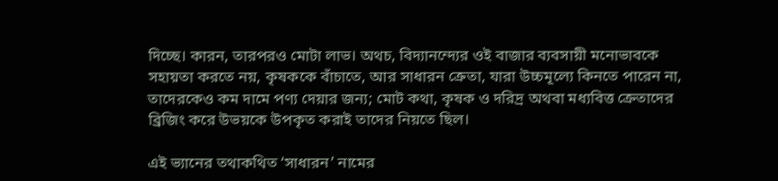দিচ্ছে। কারন, তারপরও মোটা লাভ। অথচ, বিদ্যানন্দ্যের ওই বাজার ব্যবসায়ী মনোভাবকে সহায়তা করতে নয়, কৃষককে বাঁচাতে, আর সাধারন ক্রেতা, যারা উচ্চমূল্যে কিনতে পারেন না, তাদেরকেও কম দামে পণ্য দেয়ার জন্য; মোট কথা, কৃষক ও দরিদ্র অথবা মধ্যবিত্ত ক্রেতাদের ব্রিজিং করে উভয়কে উপকৃত করাই তাদের নিয়তে ছিল।

এই ভ্যানের তথাকথিত ‘সাধারন’ নামের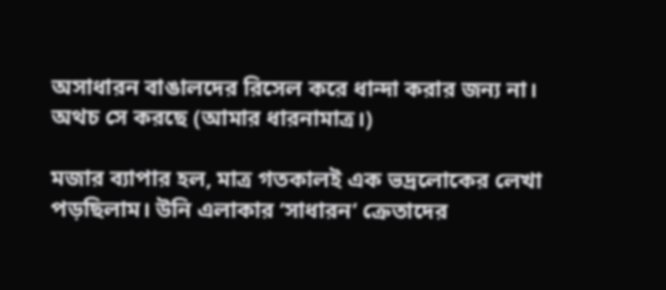অসাধারন বাঙালদের রিসেল করে ধান্দা করার জন্য না। অথচ সে করছে (আমার ধারনামাত্র।)

মজার ব্যাপার হল, মাত্র গতকালই এক ভদ্রলোকের লেখা পড়ছিলাম। উনি এলাকার ‘সাধারন’ ক্রেতাদের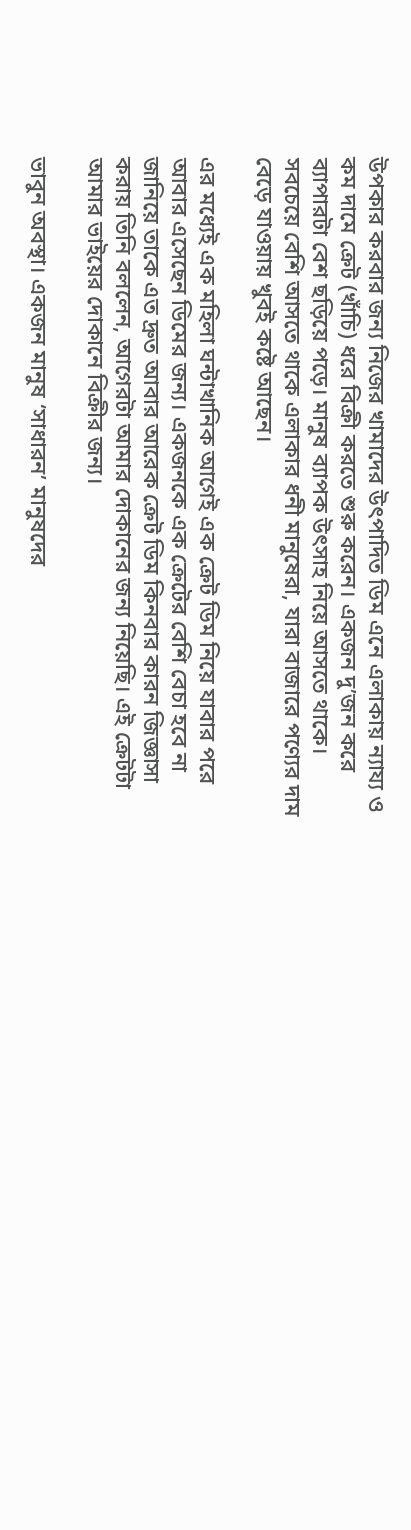উপকার করবার জন্য নিজের খামাদের উৎপাদিত ডিম এনে এলাকায় ন্যায্য ও কম দামে ক্রেট (খাঁচি) ধরে বিক্রী করতে শুরু করেন। একজন দু’জন করে ব্যাপারটা বেশ ছড়িয়ে পড়ে। মানুষ ব্যাপক উৎসাহ নিয়ে আসতে থাকে। সবচেয়ে বেশি আসতে থাকে এলাকার ধনী মানুষেরা, যারা বাজারে পণ্যের দাম বেড়ে যাওয়ায় খুবই কষ্টে আছেন।

এর মধ্যেই এক মহিলা ঘন্টাখানিক আগেই এক ক্রেট ডিম নিয়ে যাবার পরে আবার এসেছেন ডিমের জন্য। একজনকে এক ক্রেটের বেশি বেচা হবে না জানিয়ে তাকে এত দ্রুত আবার আরেক ক্রেট ডিম কিনবার কারন জিজ্ঞাসা করায় তিনি বললেন, আগেরটা আমার দোকানের জন্য নিয়েছি। এই ক্রেটটা আমার ভাইয়ের দোকানে বিক্রীর জন্য।

ভাবুন অবস্থা। একজন মানুষ ‘সাধারন’ মানুষদের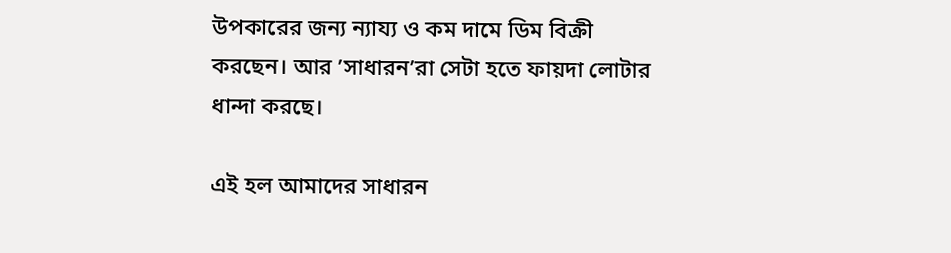উপকারের জন্য ন্যায্য ও কম দামে ডিম বিক্রী করছেন। আর ’সাধারন’রা সেটা হতে ফায়দা লোটার ধান্দা করছে।

এই হল আমাদের সাধারন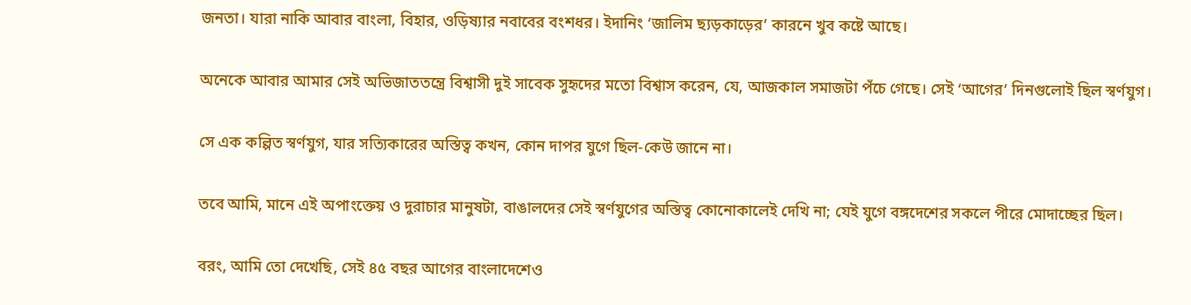জনতা। যারা নাকি আবার বাংলা, বিহার, ওড়িষ্যার নবাবের বংশধর। ইদানিং ‘জালিম ছ্যড়কাড়ের’ কারনে খুব কষ্টে আছে।

অনেকে আবার আমার সেই অভিজাততন্ত্রে বিশ্বাসী দুই সাবেক সুহৃদের মতো বিশ্বাস করেন, যে, আজকাল সমাজটা পঁচে গেছে। সেই ‘আগের’ দিনগুলোই ছিল স্বর্ণযুগ।

সে এক কল্পিত স্বর্ণযুগ, যার সত্যিকারের অস্তিত্ব কখন, কোন দাপর যুগে ছিল-কেউ জানে না।

তবে আমি, মানে এই অপাংক্তেয় ও দুরাচার মানুষটা, বাঙালদের সেই স্বর্ণযুগের অস্তিত্ব কোনোকালেই দেখি না; যেই যুগে বঙ্গদেশের সকলে পীরে মোদাচ্ছের ছিল।

বরং, আমি তো দেখেছি, সেই ৪৫ বছর আগের বাংলাদেশেও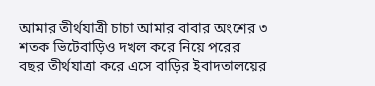আমার তীর্থযাত্রী চাচা আমার বাবার অংশের ৩ শতক ভিটেবাড়িও দখল করে নিয়ে পরের বছর তীর্থযাত্রা করে এসে বাড়ির ইবাদতালয়ের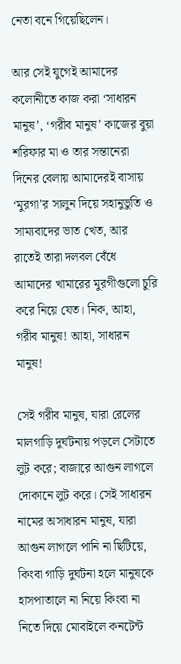নেতা বনে গিয়েছিলেন।

আর সেই যুগেই আমাদের কলোনীতে কাজ করা ‘সাধারন মানুষ’, ‘গরীব মানুষ’ কাজের বুয়া শরিফার মা ও তার সন্তানেরা দিনের বেলায় আমাদেরই বাসায় ‘মুরগা’র সালুন দিয়ে সহানুভুতি ও সাম্যবাদের ভাত খেত, আর রাতেই তারা দলবল বেঁধে আমাদের খামারের মুরগীগুলো চুরি করে নিয়ে যেত। নিক, আহা, গরীব মানুষ! আহা, সাধারন মানুষ!

সেই গরীব মানুষ, যারা রেলের মালগাড়ি দুর্ঘটনায় পড়লে সেটাতে লুট করে; বাজারে আগুন লাগলে দোকানে লুট করে। সেই সাধারন নামের অসাধারন মানুষ, যারা আগুন লাগলে পানি না ছিটিয়ে, কিংবা গাড়ি দুর্ঘটনা হলে মানুষকে হাসপাতালে না নিয়ে কিংবা না নিতে দিয়ে মোবাইলে কনটেন্ট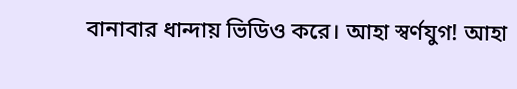বানাবার ধান্দায় ভিডিও করে। আহা স্বর্ণযুগ! আহা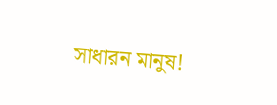সাধারন মানুষ!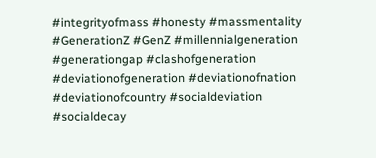#integrityofmass #honesty #massmentality #GenerationZ #GenZ #millennialgeneration #generationgap #clashofgeneration #deviationofgeneration #deviationofnation #deviationofcountry #socialdeviation #socialdecay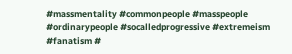#massmentality #commonpeople #masspeople #ordinarypeople #socalledprogressive #extremeism #fanatism #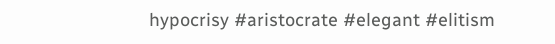hypocrisy #aristocrate #elegant #elitism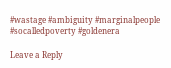#wastage #ambiguity #marginalpeople #socalledpoverty #goldenera

Leave a Reply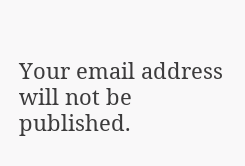Your email address will not be published.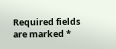Required fields are marked *